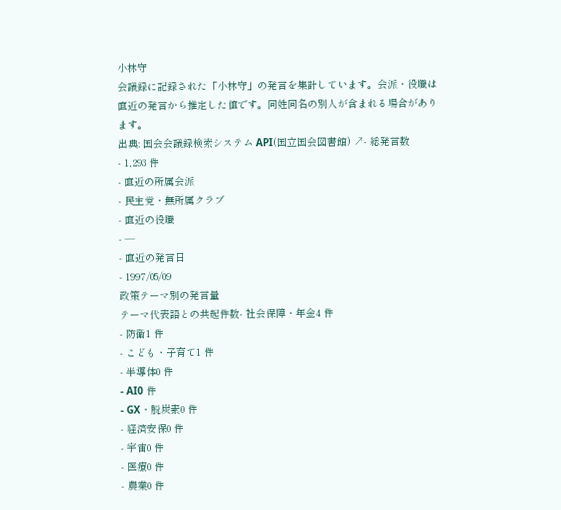小林守
会議録に記録された「小林守」の発言を集計しています。会派・役職は直近の発言から推定した値です。同姓同名の別人が含まれる場合があります。
出典: 国会会議録検索システム API(国立国会図書館) ↗- 総発言数
- 1,293 件
- 直近の所属会派
- 民主党・無所属クラブ
- 直近の役職
- —
- 直近の発言日
- 1997/05/09
政策テーマ別の発言量
テーマ代表語との共起件数- 社会保障・年金4 件
- 防衛1 件
- こども・子育て1 件
- 半導体0 件
- AI0 件
- GX・脱炭素0 件
- 経済安保0 件
- 宇宙0 件
- 医療0 件
- 農業0 件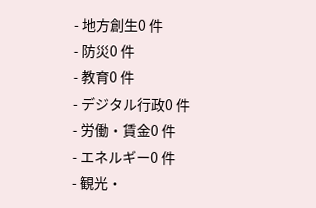- 地方創生0 件
- 防災0 件
- 教育0 件
- デジタル行政0 件
- 労働・賃金0 件
- エネルギー0 件
- 観光・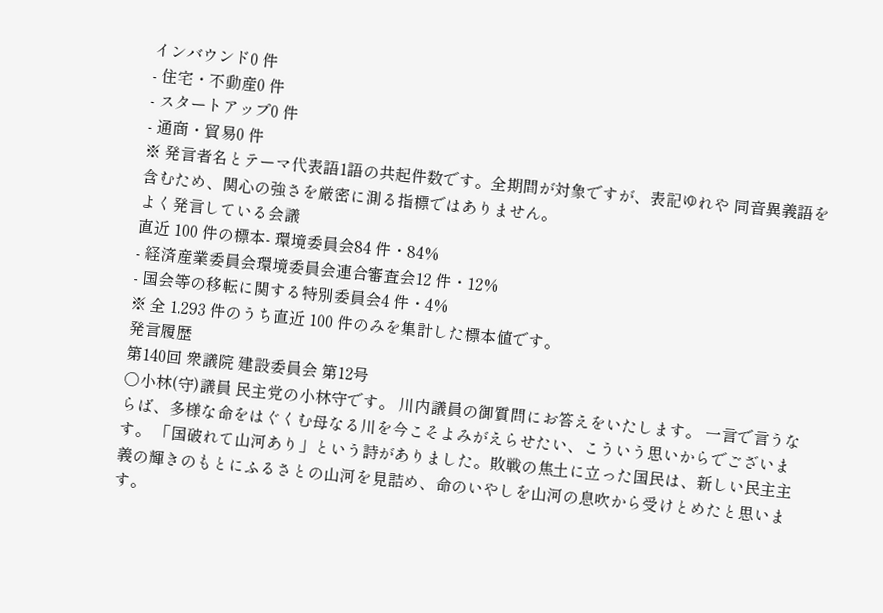インバウンド0 件
- 住宅・不動産0 件
- スタートアップ0 件
- 通商・貿易0 件
※ 発言者名とテーマ代表語1語の共起件数です。全期間が対象ですが、表記ゆれや 同音異義語を含むため、関心の強さを厳密に測る指標ではありません。
よく発言している会議
直近 100 件の標本- 環境委員会84 件・84%
- 経済産業委員会環境委員会連合審査会12 件・12%
- 国会等の移転に関する特別委員会4 件・4%
※ 全 1,293 件のうち直近 100 件のみを集計した標本値です。
発言履歴
第140回 衆議院 建設委員会 第12号
○小林(守)議員 民主党の小林守です。 川内議員の御質問にお答えをいたします。 一言で言うならば、多様な命をはぐくむ母なる川を今こそよみがえらせたい、こういう思いからでございます。 「国破れて山河あり」という詩がありました。敗戦の焦土に立った国民は、新しい民主主義の輝きのもとにふるさとの山河を見詰め、命のいやしを山河の息吹から受けとめたと思います。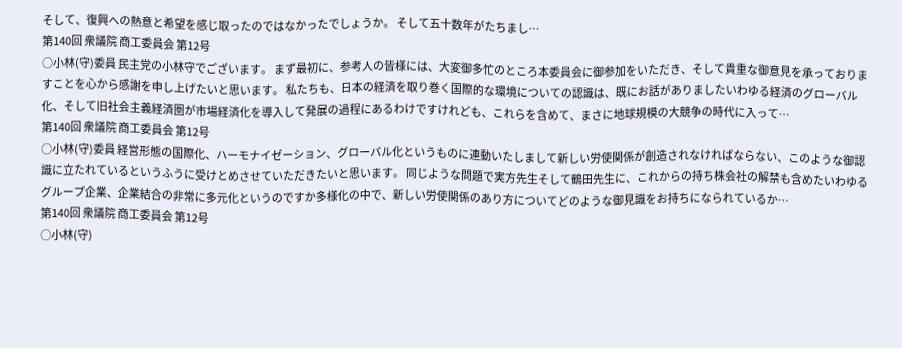そして、復興への熱意と希望を感じ取ったのではなかったでしょうか。 そして五十数年がたちまし…
第140回 衆議院 商工委員会 第12号
○小林(守)委員 民主党の小林守でございます。 まず最初に、参考人の皆様には、大変御多忙のところ本委員会に御参加をいただき、そして貴重な御意見を承っておりますことを心から感謝を申し上げたいと思います。 私たちも、日本の経済を取り巻く国際的な環境についての認識は、既にお話がありましたいわゆる経済のグローバル化、そして旧社会主義経済圏が市場経済化を導入して発展の過程にあるわけですけれども、これらを含めて、まさに地球規模の大競争の時代に入って…
第140回 衆議院 商工委員会 第12号
○小林(守)委員 経営形態の国際化、ハーモナイゼーション、グローバル化というものに連動いたしまして新しい労使関係が創造されなければならない、このような御認識に立たれているというふうに受けとめさせていただきたいと思います。 同じような問題で実方先生そして鶴田先生に、これからの持ち株会社の解禁も含めたいわゆるグループ企業、企業結合の非常に多元化というのですか多様化の中で、新しい労使関係のあり方についてどのような御見識をお持ちになられているか…
第140回 衆議院 商工委員会 第12号
○小林(守)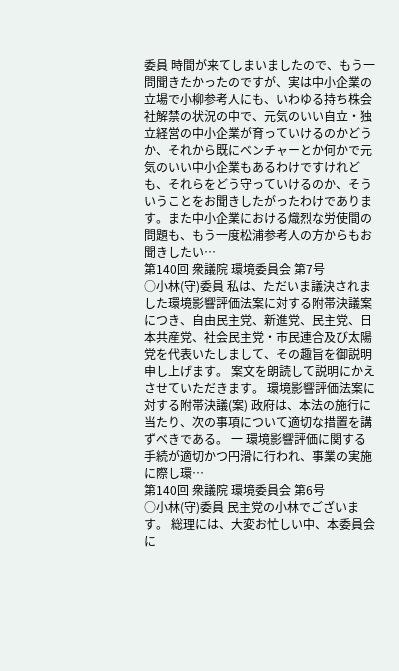委員 時間が来てしまいましたので、もう一問聞きたかったのですが、実は中小企業の立場で小柳参考人にも、いわゆる持ち株会社解禁の状況の中で、元気のいい自立・独立経営の中小企業が育っていけるのかどうか、それから既にベンチャーとか何かで元気のいい中小企業もあるわけですけれども、それらをどう守っていけるのか、そういうことをお聞きしたがったわけであります。また中小企業における熾烈な労使間の問題も、もう一度松浦参考人の方からもお聞きしたい…
第140回 衆議院 環境委員会 第7号
○小林(守)委員 私は、ただいま議決されました環境影響評価法案に対する附帯決議案につき、自由民主党、新進党、民主党、日本共産党、社会民主党・市民連合及び太陽党を代表いたしまして、その趣旨を御説明申し上げます。 案文を朗読して説明にかえさせていただきます。 環境影響評価法案に対する附帯決議(案) 政府は、本法の施行に当たり、次の事項について適切な措置を講ずべきである。 一 環境影響評価に関する手続が適切かつ円滑に行われ、事業の実施に際し環…
第140回 衆議院 環境委員会 第6号
○小林(守)委員 民主党の小林でございます。 総理には、大変お忙しい中、本委員会に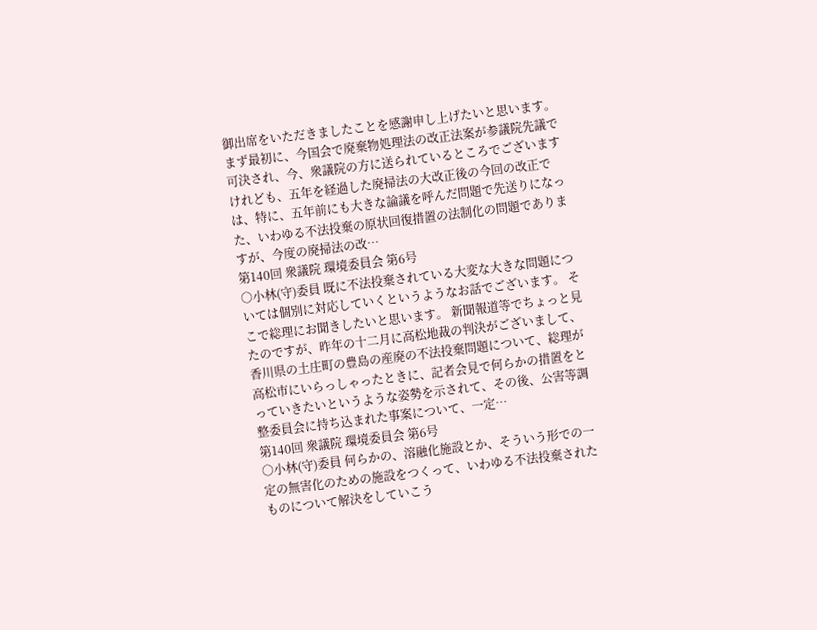御出席をいただきましたことを感謝申し上げたいと思います。 まず最初に、今国会で廃棄物処理法の改正法案が参議院先議で可決され、今、衆議院の方に送られているところでございますけれども、五年を経過した廃掃法の大改正後の今回の改正では、特に、五年前にも大きな論議を呼んだ問題で先送りになった、いわゆる不法投棄の原状回復措置の法制化の問題でありますが、今度の廃掃法の改…
第140回 衆議院 環境委員会 第6号
○小林(守)委員 既に不法投棄されている大変な大きな問題については個別に対応していくというようなお話でございます。 そこで総理にお聞きしたいと思います。 新聞報道等でちょっと見たのですが、昨年の十二月に高松地裁の判決がございまして、香川県の土庄町の豊島の産廃の不法投棄問題について、総理が高松市にいらっしゃったときに、記者会見で何らかの措置をとっていきたいというような姿勢を示されて、その後、公害等調整委員会に持ち込まれた事案について、一定…
第140回 衆議院 環境委員会 第6号
○小林(守)委員 何らかの、溶融化施設とか、そういう形での一定の無害化のための施設をつくって、いわゆる不法投棄されたものについて解決をしていこう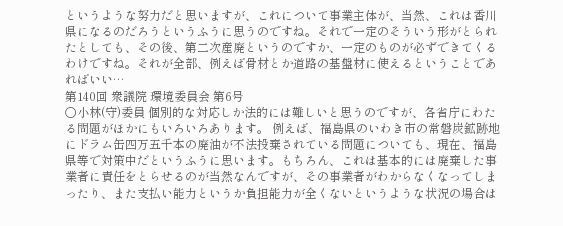というような努力だと思いますが、これについて事業主体が、当然、これは香川県になるのだろうというふうに思うのですね。それで一定のそういう形がとられたとしても、その後、第二次産廃というのですか、一定のものが必ずできてくるわけですね。それが全部、例えば骨材とか道路の基盤材に使えるということであればいい…
第140回 衆議院 環境委員会 第6号
○小林(守)委員 個別的な対応しか法的には難しいと思うのですが、各省庁にわたる問題がほかにもいろいろあります。 例えば、福島県のいわき市の常磐炭鉱跡地にドラム缶四万五千本の廃油が不法投棄されている問題についても、現在、福島県等で対策中だというふうに思います。もちろん、これは基本的には廃棄した事業者に責任をとらせるのが当然なんですが、その事業者がわからなくなってしまったり、また支払い能力というか負担能力が全くないというような状況の場合は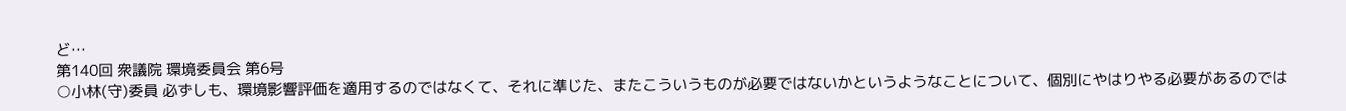ど…
第140回 衆議院 環境委員会 第6号
○小林(守)委員 必ずしも、環境影響評価を適用するのではなくて、それに準じた、またこういうものが必要ではないかというようなことについて、個別にやはりやる必要があるのでは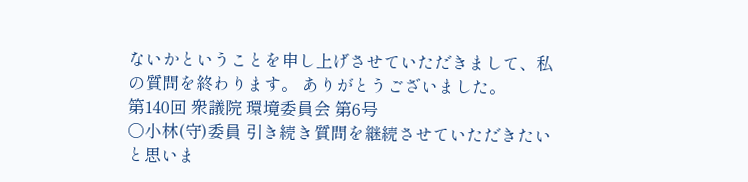ないかということを申し上げさせていただきまして、私の質問を終わります。 ありがとうございました。
第140回 衆議院 環境委員会 第6号
○小林(守)委員 引き続き質問を継続させていただきたいと思いま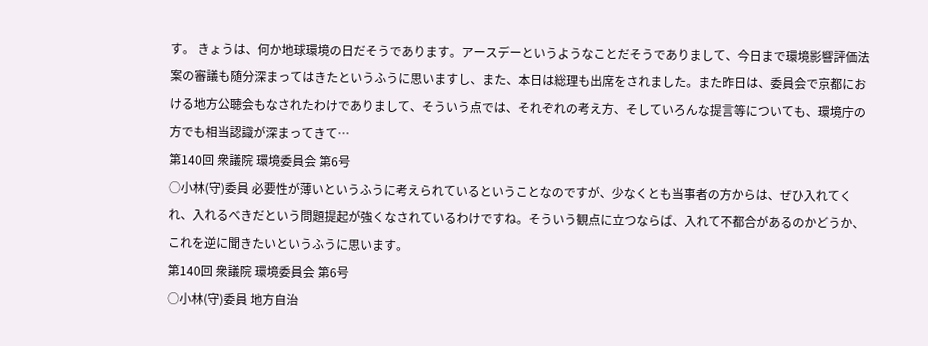す。 きょうは、何か地球環境の日だそうであります。アースデーというようなことだそうでありまして、今日まで環境影響評価法案の審議も随分深まってはきたというふうに思いますし、また、本日は総理も出席をされました。また昨日は、委員会で京都における地方公聴会もなされたわけでありまして、そういう点では、それぞれの考え方、そしていろんな提言等についても、環境庁の方でも相当認識が深まってきて…
第140回 衆議院 環境委員会 第6号
○小林(守)委員 必要性が薄いというふうに考えられているということなのですが、少なくとも当事者の方からは、ぜひ入れてくれ、入れるべきだという問題提起が強くなされているわけですね。そういう観点に立つならば、入れて不都合があるのかどうか、これを逆に聞きたいというふうに思います。
第140回 衆議院 環境委員会 第6号
○小林(守)委員 地方自治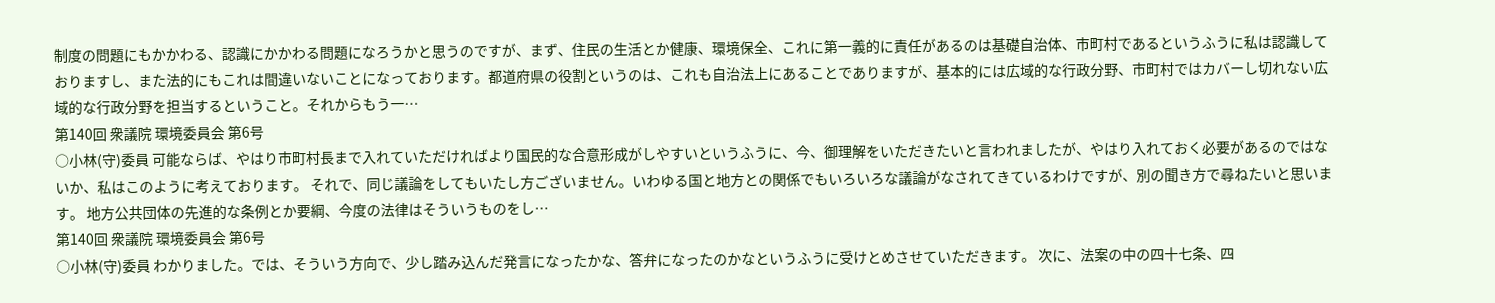制度の問題にもかかわる、認識にかかわる問題になろうかと思うのですが、まず、住民の生活とか健康、環境保全、これに第一義的に責任があるのは基礎自治体、市町村であるというふうに私は認識しておりますし、また法的にもこれは間違いないことになっております。都道府県の役割というのは、これも自治法上にあることでありますが、基本的には広域的な行政分野、市町村ではカバーし切れない広域的な行政分野を担当するということ。それからもう一…
第140回 衆議院 環境委員会 第6号
○小林(守)委員 可能ならば、やはり市町村長まで入れていただければより国民的な合意形成がしやすいというふうに、今、御理解をいただきたいと言われましたが、やはり入れておく必要があるのではないか、私はこのように考えております。 それで、同じ議論をしてもいたし方ございません。いわゆる国と地方との関係でもいろいろな議論がなされてきているわけですが、別の聞き方で尋ねたいと思います。 地方公共団体の先進的な条例とか要綱、今度の法律はそういうものをし…
第140回 衆議院 環境委員会 第6号
○小林(守)委員 わかりました。では、そういう方向で、少し踏み込んだ発言になったかな、答弁になったのかなというふうに受けとめさせていただきます。 次に、法案の中の四十七条、四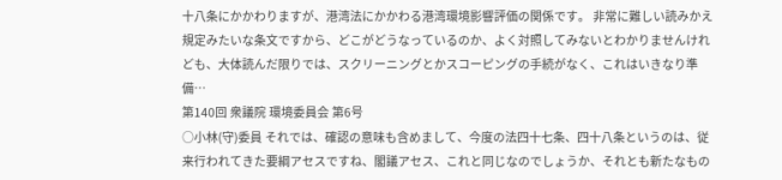十八条にかかわりますが、港湾法にかかわる港湾環境影響評価の関係です。 非常に難しい読みかえ規定みたいな条文ですから、どこがどうなっているのか、よく対照してみないとわかりませんけれども、大体読んだ限りでは、スクリーニングとかスコーピングの手続がなく、これはいきなり準備…
第140回 衆議院 環境委員会 第6号
○小林(守)委員 それでは、確認の意味も含めまして、今度の法四十七条、四十八条というのは、従来行われてきた要綱アセスですね、閣議アセス、これと同じなのでしょうか、それとも新たなもの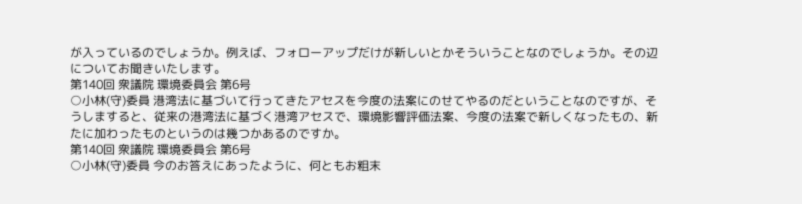が入っているのでしょうか。例えば、フォローアップだけが新しいとかそういうことなのでしょうか。その辺についてお聞きいたします。
第140回 衆議院 環境委員会 第6号
○小林(守)委員 港湾法に基づいて行ってきたアセスを今度の法案にのせてやるのだということなのですが、そうしますると、従来の港湾法に基づく港湾アセスで、環境影響評価法案、今度の法案で新しくなったもの、新たに加わったものというのは幾つかあるのですか。
第140回 衆議院 環境委員会 第6号
○小林(守)委員 今のお答えにあったように、何ともお粗末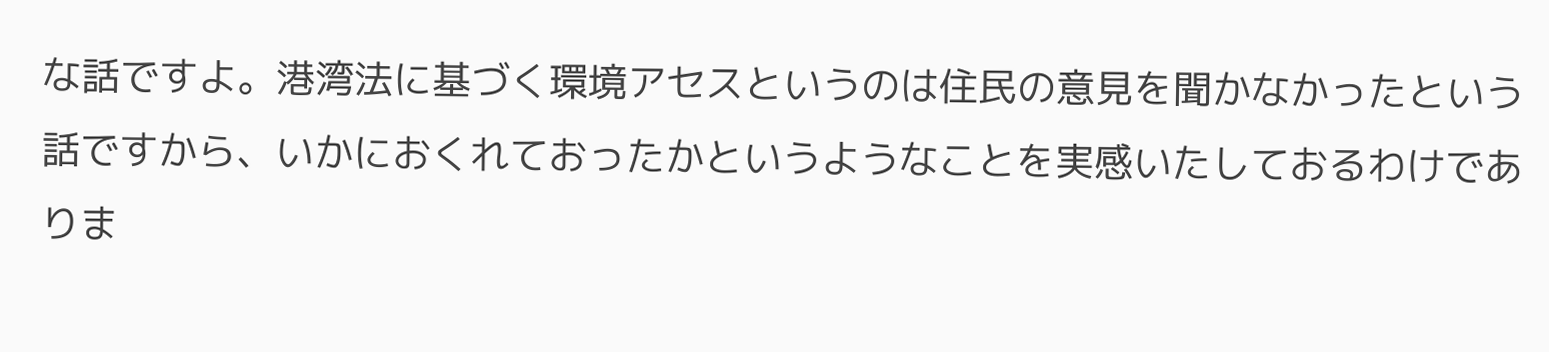な話ですよ。港湾法に基づく環境アセスというのは住民の意見を聞かなかったという話ですから、いかにおくれておったかというようなことを実感いたしておるわけでありま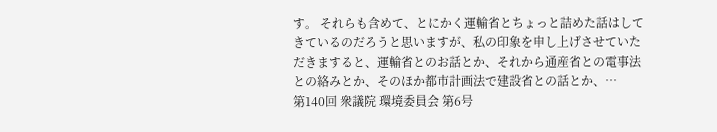す。 それらも含めて、とにかく運輸省とちょっと詰めた話はしてきているのだろうと思いますが、私の印象を申し上げさせていただきますると、運輸省とのお話とか、それから通産省との電事法との絡みとか、そのほか都市計画法で建設省との話とか、…
第140回 衆議院 環境委員会 第6号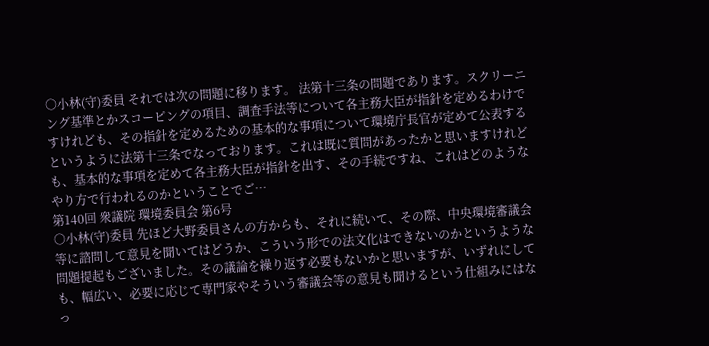○小林(守)委員 それでは次の問題に移ります。 法第十三条の問題であります。スクリーニング基準とかスコーピングの項目、調査手法等について各主務大臣が指針を定めるわけですけれども、その指針を定めるための基本的な事項について環境庁長官が定めて公表するというように法第十三条でなっております。これは既に質問があったかと思いますけれども、基本的な事項を定めて各主務大臣が指針を出す、その手続ですね、これはどのようなやり方で行われるのかということでご…
第140回 衆議院 環境委員会 第6号
○小林(守)委員 先ほど大野委員さんの方からも、それに続いて、その際、中央環境審議会等に諮問して意見を聞いてはどうか、こういう形での法文化はできないのかというような問題提起もございました。その議論を繰り返す必要もないかと思いますが、いずれにしても、幅広い、必要に応じて専門家やそういう審議会等の意見も聞けるという仕組みにはなっ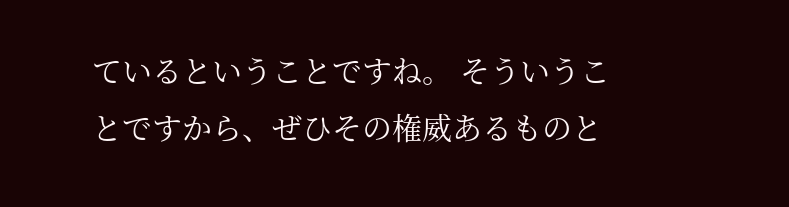ているということですね。 そういうことですから、ぜひその権威あるものと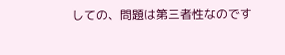しての、問題は第三者性なのです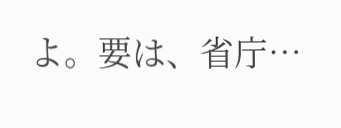よ。要は、省庁…